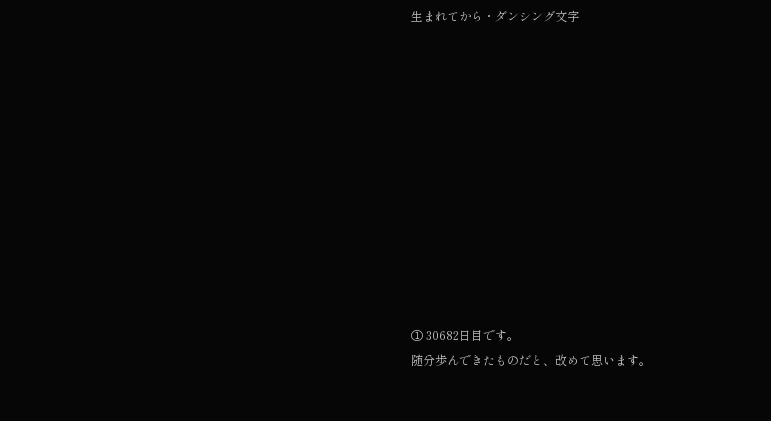生まれてから・ダンシング文字












① 30682日目です。
随分歩んできたものだと、改めて思います。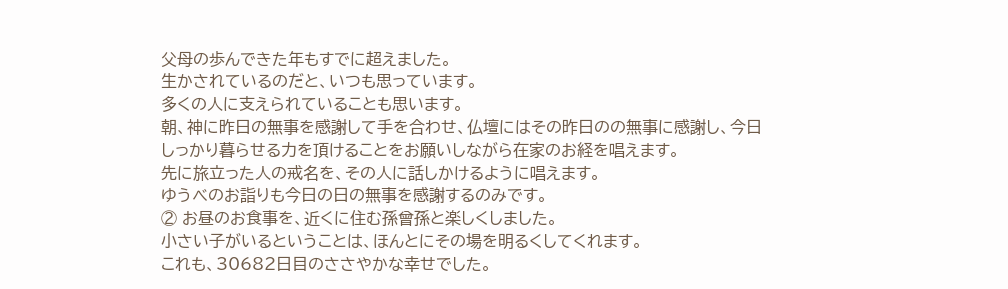父母の歩んできた年もすでに超えました。
生かされているのだと、いつも思っています。
多くの人に支えられていることも思います。
朝、神に昨日の無事を感謝して手を合わせ、仏壇にはその昨日のの無事に感謝し、今日
しっかり暮らせる力を頂けることをお願いしながら在家のお経を唱えます。
先に旅立った人の戒名を、その人に話しかけるように唱えます。
ゆうべのお詣りも今日の日の無事を感謝するのみです。
② お昼のお食事を、近くに住む孫曾孫と楽しくしました。
小さい子がいるということは、ほんとにその場を明るくしてくれます。
これも、30682日目のささやかな幸せでした。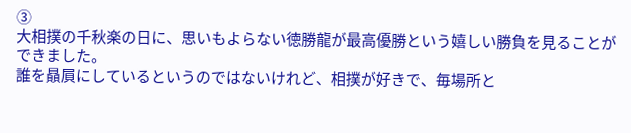③
大相撲の千秋楽の日に、思いもよらない徳勝龍が最高優勝という嬉しい勝負を見ることができました。
誰を贔屓にしているというのではないけれど、相撲が好きで、毎場所と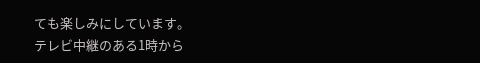ても楽しみにしています。
テレビ中継のある1時から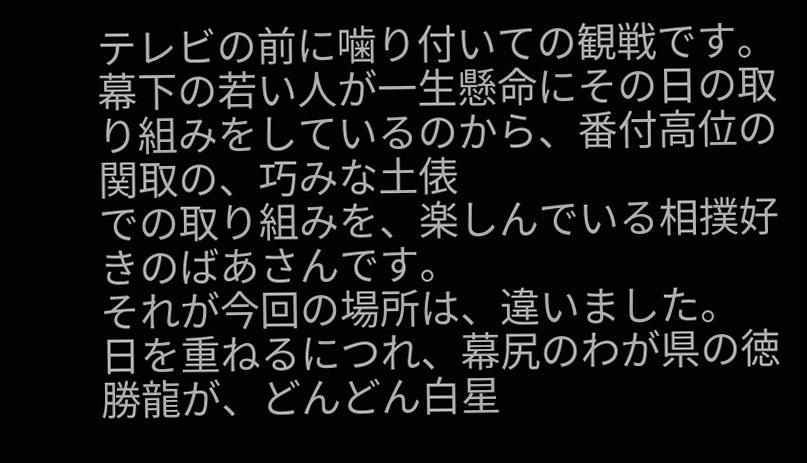テレビの前に噛り付いての観戦です。
幕下の若い人が一生懸命にその日の取り組みをしているのから、番付高位の関取の、巧みな土俵
での取り組みを、楽しんでいる相撲好きのばあさんです。
それが今回の場所は、違いました。
日を重ねるにつれ、幕尻のわが県の徳勝龍が、どんどん白星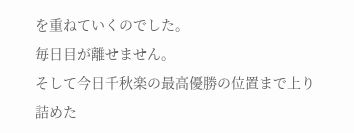を重ねていくのでした。
毎日目が離せません。
そして今日千秋楽の最高優勝の位置まで上り詰めた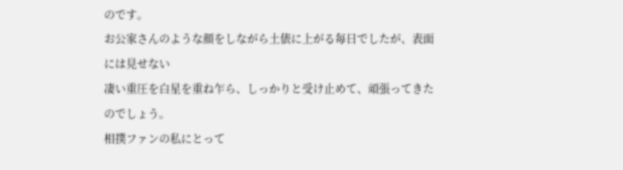のです。
お公家さんのような顔をしながら土俵に上がる毎日でしたが、表面には見せない
凄い重圧を白星を重ね乍ら、しっかりと受け止めて、頑張ってきたのでしょう。
相撲ファンの私にとって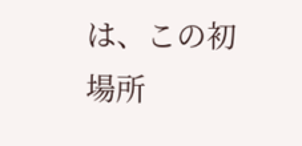は、この初場所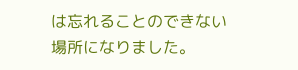は忘れることのできない場所になりました。